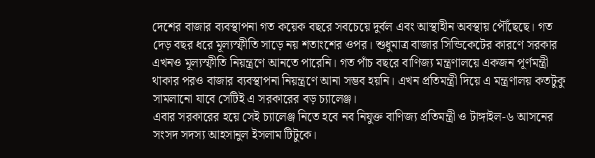দেশের বাজার ব্যবস্থাপনা গত কয়েক বছরে সবচেয়ে দুর্বল এবং আস্থাহীন অবস্থায় পৌঁছেছে। গত দেড় বছর ধরে মূল্যস্ফীতি সাড়ে নয় শতাংশের ওপর। শুধুমাত্র বাজার সিন্ডিকেটের কারণে সরকার এখনও মূল্যস্ফীতি নিয়ন্ত্রণে আনতে পারেনি। গত পাঁচ বছরে বাণিজ্য মন্ত্রণালয়ে একজন পূর্ণমন্ত্রী থাকার পরও বাজার ব্যবস্থাপনা নিয়ন্ত্রণে আনা সম্ভব হয়নি। এখন প্রতিমন্ত্রী দিয়ে এ মন্ত্রণালয় কতটুকু সামলানো যাবে সেটিই এ সরকারের বড় চ্যালেঞ্জ।
এবার সরকারের হয়ে সেই চ্যালেঞ্জ নিতে হবে নব নিযুক্ত বাণিজ্য প্রতিমন্ত্রী ও টাঙ্গাইল-৬ আসনের সংসদ সদস্য আহসানুল ইসলাম টিটুকে।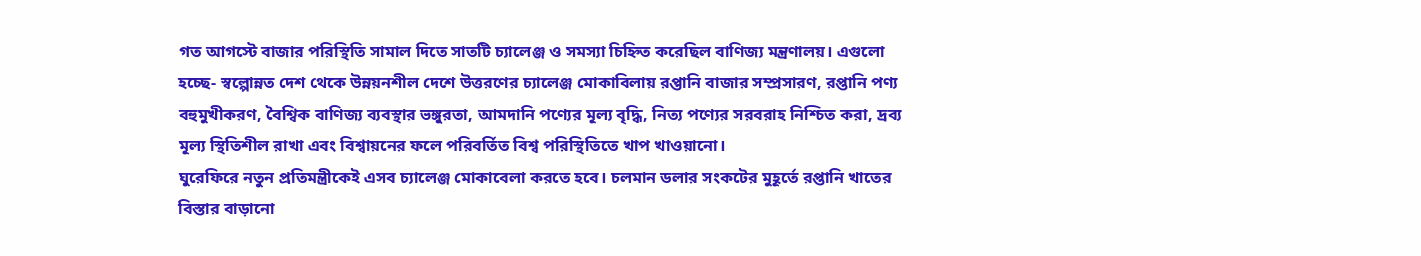গত আগস্টে বাজার পরিস্থিতি সামাল দিতে সাতটি চ্যালেঞ্জ ও সমস্যা চিহ্নিত করেছিল বাণিজ্য মন্ত্রণালয়। এগুলো হচ্ছে- স্বল্পোন্নত দেশ থেকে উন্নয়নশীল দেশে উত্তরণের চ্যালেঞ্জ মোকাবিলায় রপ্তানি বাজার সম্প্রসারণ, রপ্তানি পণ্য বহুমুখীকরণ, বৈশ্বিক বাণিজ্য ব্যবস্থার ভঙ্গুরতা, আমদানি পণ্যের মূল্য বৃদ্ধি, নিত্য পণ্যের সরবরাহ নিশ্চিত করা, দ্রব্য মূল্য স্থিতিশীল রাখা এবং বিশ্বায়নের ফলে পরিবর্তিত বিশ্ব পরিস্থিতিতে খাপ খাওয়ানো।
ঘুরেফিরে নতুন প্রতিমন্ত্রীকেই এসব চ্যালেঞ্জ মোকাবেলা করতে হবে। চলমান ডলার সংকটের মুহূর্তে রপ্তানি খাতের বিস্তার বাড়ানো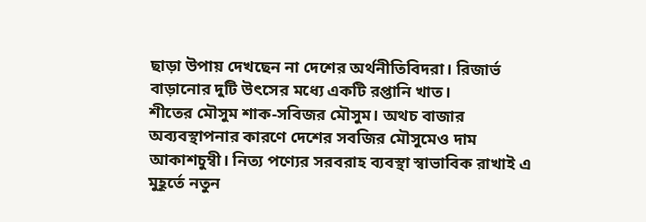ছাড়া উপায় দেখছেন না দেশের অর্থনীতিবিদরা। রিজার্ভ বাড়ানোর দুটি উৎসের মধ্যে একটি রপ্তানি খাত।
শীতের মৌসুম শাক-সবিজর মৌসুম। অথচ বাজার অব্যবস্থাপনার কারণে দেশের সবজির মৌসুমেও দাম আকাশচুম্বী। নিত্য পণ্যের সরবরাহ ব্যবস্থা স্বাভাবিক রাখাই এ মুহূর্তে নতুন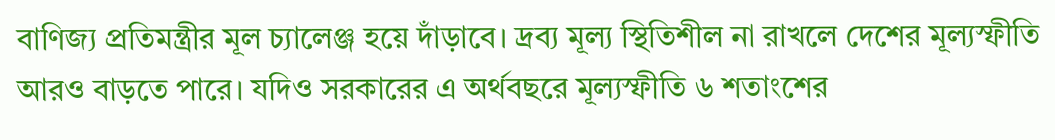বাণিজ্য প্রতিমন্ত্রীর মূল চ্যালেঞ্জ হয়ে দাঁড়াবে। দ্রব্য মূল্য স্থিতিশীল না রাখলে দেশের মূল্যস্ফীতি আরও বাড়তে পারে। যদিও সরকারের এ অর্থবছরে মূল্যস্ফীতি ৬ শতাংশের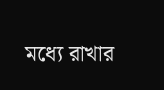মধ্যে রাখার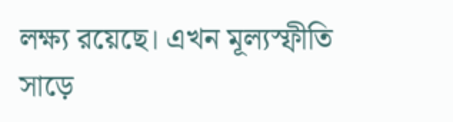লক্ষ্য রয়েছে। এখন মূল্যস্ফীতি সাড়ে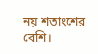নয় শতাংশের বেশি।